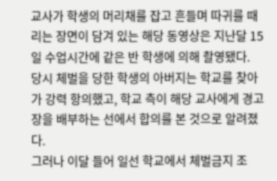교사가 학생의 머리채를 잡고 흔들며 따귀를 때리는 장면이 담겨 있는 해당 동영상은 지난달 15일 수업시간에 같은 반 학생에 의해 촬영됐다.
당시 체벌을 당한 학생의 아버지는 학교를 찾아가 강력 항의했고, 학교 측이 해당 교사에게 경고장을 배부하는 선에서 합의를 본 것으로 알려졌다.
그러나 이달 들어 일선 학교에서 체벌금지 조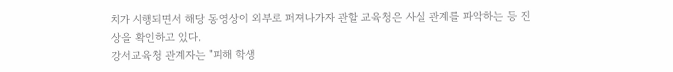치가 시행되면서 해당 동영상이 외부로 퍼져나가자 관할 교육청은 사실 관계를 파악하는 등 진상을 확인하고 있다.
강서교육청 관계자는 "피해 학생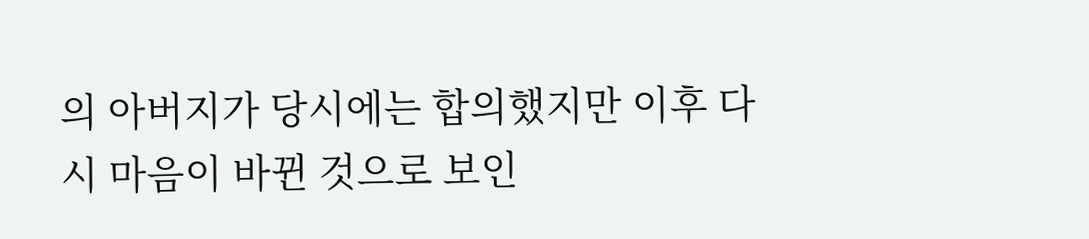의 아버지가 당시에는 합의했지만 이후 다시 마음이 바뀐 것으로 보인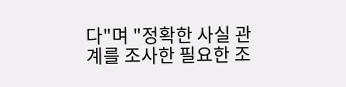다"며 "정확한 사실 관계를 조사한 필요한 조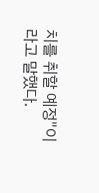치를 취할 예정"이라고 말했다.